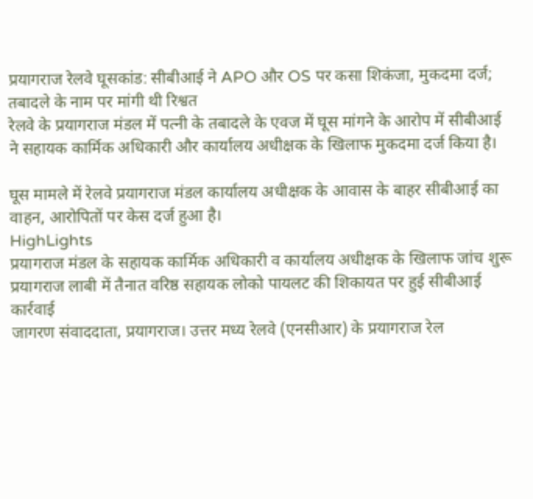प्रयागराज रेलवे घूसकांड: सीबीआई ने APO और OS पर कसा शिकंजा, मुकदमा दर्ज; तबादले के नाम पर मांगी थी रिश्वत
रेलवे के प्रयागराज मंडल में पत्नी के तबादले के एवज में घूस मांगने के आरोप में सीबीआई ने सहायक कार्मिक अधिकारी और कार्यालय अधीक्षक के खिलाफ मुकदमा दर्ज किया है।

घूस मामले में रेलवे प्रयागराज मंडल कार्यालय अधीक्षक के आवास के बाहर सीबीआई का वाहन, आरोपितों पर केस दर्ज हुआ है।
HighLights
प्रयागराज मंडल के सहायक कार्मिक अधिकारी व कार्यालय अधीक्षक के खिलाफ जांच शुरू
प्रयागराज लाबी में तैनात वरिष्ठ सहायक लोको पायलट की शिकायत पर हुई सीबीआई कार्रवाई
जागरण संवाददाता, प्रयागराज। उत्तर मध्य रेलवे (एनसीआर) के प्रयागराज रेल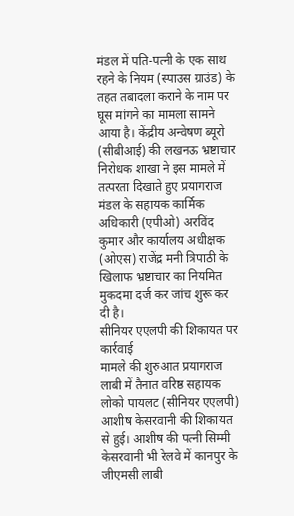मंडल में पति-पत्नी के एक साथ रहने के नियम (स्पाउस ग्राउंड) के तहत तबादला कराने के नाम पर घूस मांगने का मामला सामने आया है। केंद्रीय अन्वेषण ब्यूरो (सीबीआई) की लखनऊ भ्रष्टाचार निरोधक शाखा ने इस मामले में तत्परता दिखाते हुए प्रयागराज मंडल के सहायक कार्मिक अधिकारी (एपीओ) अरविंद कुमार और कार्यालय अधीक्षक (ओएस) राजेंद्र मनी त्रिपाठी के खिलाफ भ्रष्टाचार का नियमित मुकदमा दर्ज कर जांच शुरू कर दी है।
सीनियर एएलपी की शिकायत पर कार्रवाई
मामले की शुरुआत प्रयागराज लाबी में तैनात वरिष्ठ सहायक लोको पायलट (सीनियर एएलपी) आशीष केसरवानी की शिकायत से हुई। आशीष की पत्नी सिम्मी केसरवानी भी रेलवे में कानपुर के जीएमसी लाबी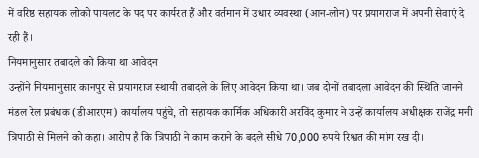में वरिष्ठ सहायक लोको पायलट के पद पर कार्यरत हैं और वर्तमान में उधार व्यवस्था (आन-लोन) पर प्रयागराज में अपनी सेवाएं दे रही हैं।
नियमानुसार तबादले को किया था आवेदन
उन्होंने नियमानुसार कानपुर से प्रयागराज स्थायी तबादले के लिए आवेदन किया था। जब दोनों तबादला आवेदन की स्थिति जानने मंडल रेल प्रबंधक (डीआरएम) कार्यालय पहुंचे, तो सहायक कार्मिक अधिकारी अरविंद कुमार ने उन्हें कार्यालय अधीक्षक राजेंद्र मनी त्रिपाठी से मिलने को कहा। आरोप है कि त्रिपाठी ने काम कराने के बदले सीधे 70,000 रुपये रिश्वत की मांग रख दी।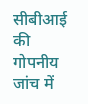सीबीआई की गोपनीय जांच में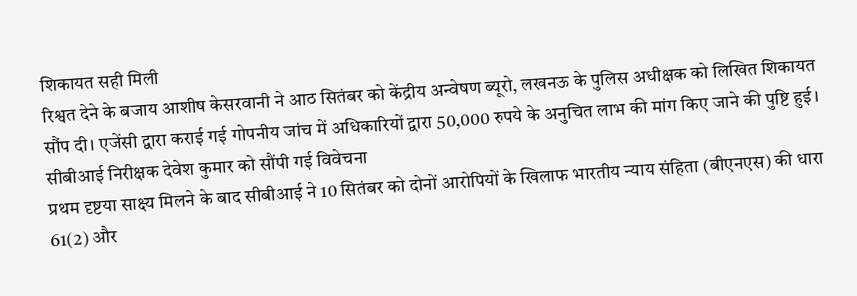शिकायत सही मिली
रिश्वत देने के बजाय आशीष केसरवानी ने आठ सितंबर को केंद्रीय अन्वेषण ब्यूरो, लखनऊ के पुलिस अधीक्षक को लिखित शिकायत सौंप दी। एजेंसी द्वारा कराई गई गोपनीय जांच में अधिकारियों द्वारा 50,000 रुपये के अनुचित लाभ की मांग किए जाने की पुष्टि हुई।
सीबीआई निरीक्षक देवेश कुमार को सौंपी गई विवेचना
प्रथम दृष्टया साक्ष्य मिलने के बाद सीबीआई ने 10 सितंबर को दोनों आरोपियों के खिलाफ भारतीय न्याय संहिता (बीएनएस) की धारा 61(2) और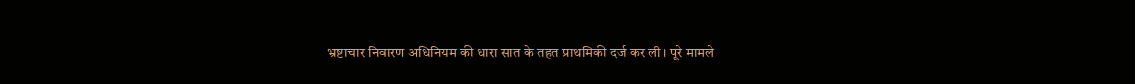भ्रष्टाचार निवारण अधिनियम की धारा सात के तहत प्राथमिकी दर्ज कर ली। पूरे मामले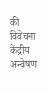की विवेचना केंद्रीय अन्वेषण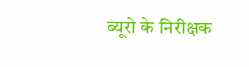ब्यूरो के निरीक्षक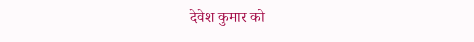देवेश कुमार को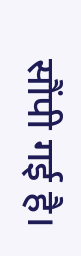सौंपी गई है।